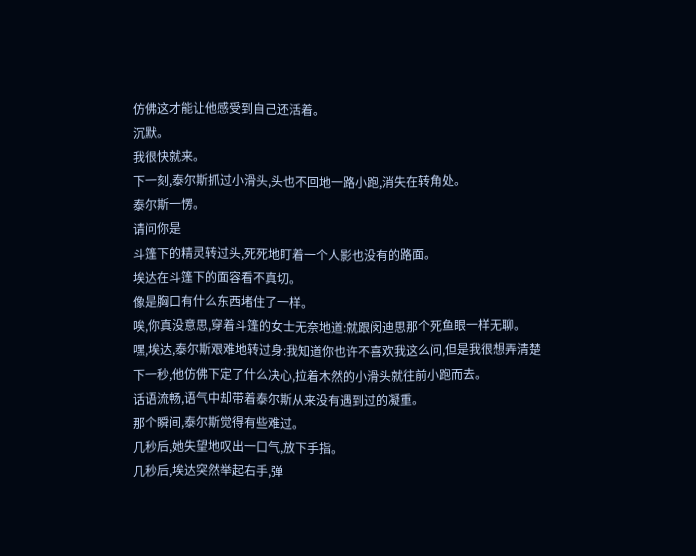仿佛这才能让他感受到自己还活着。
沉默。
我很快就来。
下一刻,泰尔斯抓过小滑头,头也不回地一路小跑,消失在转角处。
泰尔斯一愣。
请问你是
斗篷下的精灵转过头,死死地盯着一个人影也没有的路面。
埃达在斗篷下的面容看不真切。
像是胸口有什么东西堵住了一样。
唉,你真没意思,穿着斗篷的女士无奈地道:就跟闵迪思那个死鱼眼一样无聊。
嘿,埃达,泰尔斯艰难地转过身:我知道你也许不喜欢我这么问,但是我很想弄清楚
下一秒,他仿佛下定了什么决心,拉着木然的小滑头就往前小跑而去。
话语流畅,语气中却带着泰尔斯从来没有遇到过的凝重。
那个瞬间,泰尔斯觉得有些难过。
几秒后,她失望地叹出一口气,放下手指。
几秒后,埃达突然举起右手,弹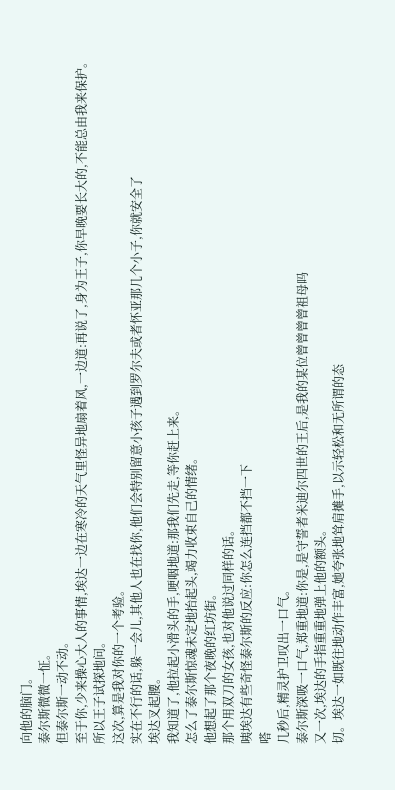向他的脑门。
泰尔斯微微一怔。
但泰尔斯一动不动。
至于你,少来操心大人的事情,埃达一边在寒冷的天气里怪异地扇着风,一边道:再说了,身为王子,你早晚要长大的,不能总由我来保护。
所以王子试探地问。
这次,算是我对你的一个考验。
实在不行的话,躲一会儿,其他人也在找你,他们会特别留意小孩子遇到罗尔夫或者怀亚那几个小子,你就安全了
埃达叉起腰。
我知道了,他拉起小滑头的手,哽咽地道:那我们先走,等你赶上来。
怎么了泰尔斯惊魂未定地抬起头,竭力收束自己的情绪。
他想起了那个夜晚的红坊街。
那个用双刀的女孩,也对他说过同样的话。
咦埃达有些奇怪泰尔斯的反应:你怎么连挡都不挡一下
嗒
几秒后,精灵护卫叹出一口气。
泰尔斯深吸一口气,郑重地道:你是,是守誓者米迪尔四世的王后,是我的某位曾曾曾曾祖母吗
又一次,埃达的手指重重地弹上他的额头。
切。埃达一如既往地动作丰富,她夸张地耸肩摊手,以示轻松和无所谓的态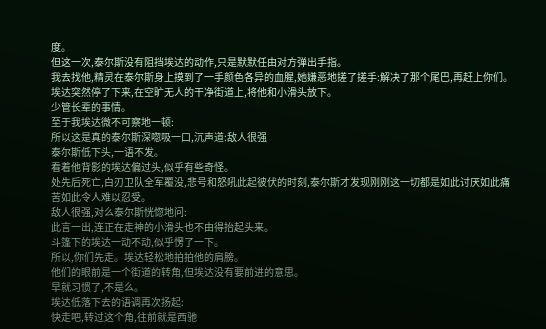度。
但这一次,泰尔斯没有阻挡埃达的动作,只是默默任由对方弹出手指。
我去找他,精灵在泰尔斯身上摸到了一手颜色各异的血腥,她嫌恶地搓了搓手:解决了那个尾巴,再赶上你们。
埃达突然停了下来,在空旷无人的干净街道上,将他和小滑头放下。
少管长辈的事情。
至于我埃达微不可察地一顿:
所以这是真的泰尔斯深唿吸一口,沉声道:敌人很强
泰尔斯低下头,一语不发。
看着他背影的埃达偏过头,似乎有些奇怪。
处先后死亡,白刃卫队全军覆没,悲号和怒吼此起彼伏的时刻,泰尔斯才发现刚刚这一切都是如此讨厌如此痛苦如此令人难以忍受。
敌人很强,对么泰尔斯恍惚地问:
此言一出,连正在走神的小滑头也不由得抬起头来。
斗篷下的埃达一动不动,似乎愣了一下。
所以,你们先走。埃达轻松地拍拍他的肩膀。
他们的眼前是一个街道的转角,但埃达没有要前进的意思。
早就习惯了,不是么。
埃达低落下去的语调再次扬起:
快走吧,转过这个角,往前就是西驰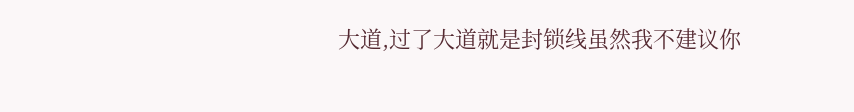大道,过了大道就是封锁线虽然我不建议你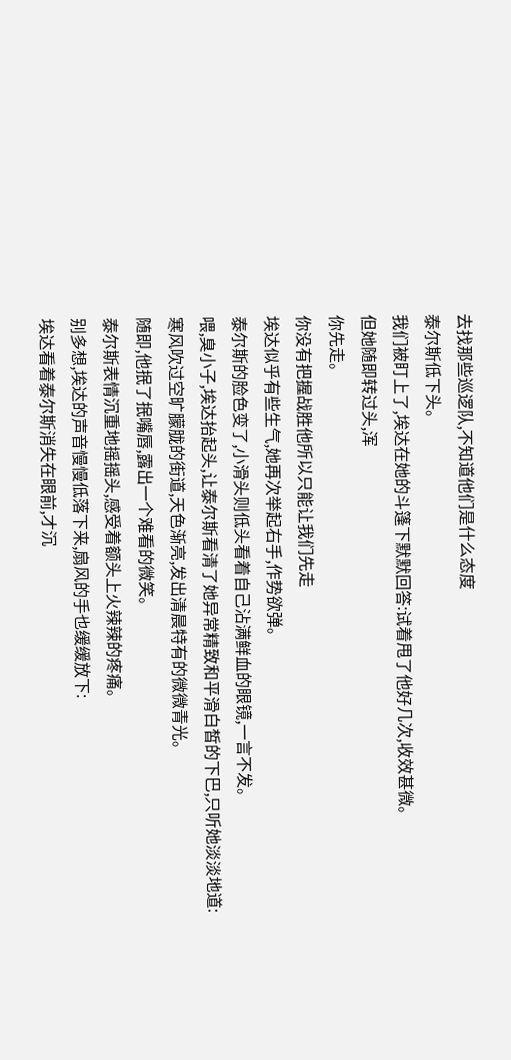去找那些巡逻队,不知道他们是什么态度
泰尔斯低下头。
我们被盯上了,埃达在她的斗篷下默默回答:试着甩了他好几次,收效甚微。
但她随即转过头,浑
你先走。
你没有把握战胜他所以只能让我们先走
埃达似乎有些生气,她再次举起右手,作势欲弹。
泰尔斯的脸色变了,小滑头则低头看着自己沾满鲜血的眼镜,一言不发。
喂,臭小子,埃达抬起头,让泰尔斯看清了她异常精致和平滑白皙的下巴,只听她淡淡地道:
寒风吹过空旷朦胧的街道,天色渐亮,发出清晨特有的微微青光。
随即,他抿了抿嘴唇,露出一个难看的微笑。
泰尔斯表情沉重地摇摇头,感受着额头上火辣辣的疼痛。
别多想,埃达的声音慢慢低落下来,扇风的手也缓缓放下:
埃达看着泰尔斯消失在眼前,才沉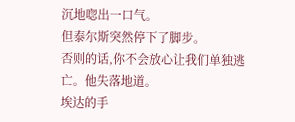沉地唿出一口气。
但泰尔斯突然停下了脚步。
否则的话,你不会放心让我们单独逃亡。他失落地道。
埃达的手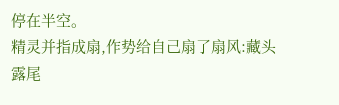停在半空。
精灵并指成扇,作势给自己扇了扇风:藏头露尾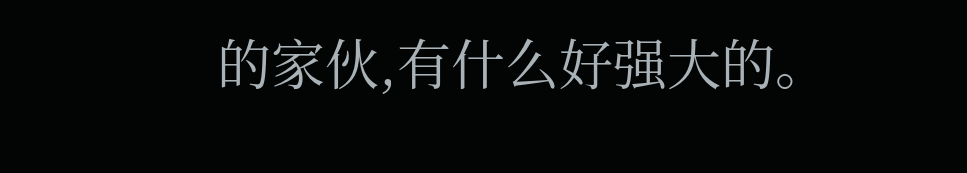的家伙,有什么好强大的。